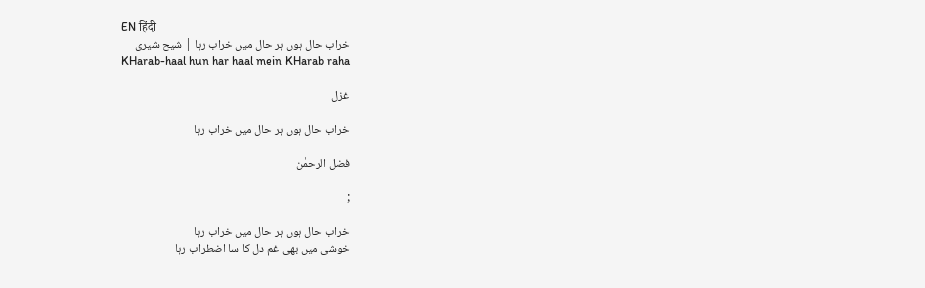EN हिंदी
خراب حال ہوں ہر حال میں خراب رہا | شیح شیری
KHarab-haal hun har haal mein KHarab raha

غزل

خراب حال ہوں ہر حال میں خراب رہا

فضل الرحمٰن

;

خراب حال ہوں ہر حال میں خراب رہا
خوشی میں بھی غم دل کا سا اضطراب رہا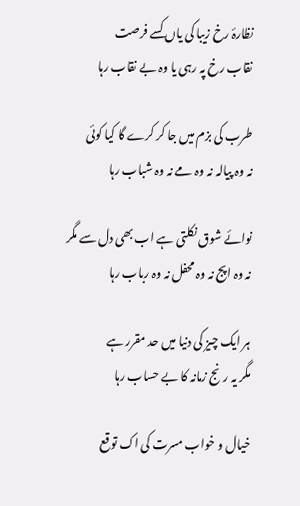نظارۂ رخ زیبا کی یاں کسے فرصت
نقاب رخ پہ رہی یا وہ بے نقاب رہا

طرب کی بزم میں جا کر کرے گا کیا کوئی
نہ وہ پیالہ نہ وہ مے نہ وہ شباب رہا

نوائے شوق نکلتی ہے اب بھی دل سے مگر
نہ وہ اپج نہ وہ محفل نہ وہ رباب رہا

ہر ایک چیز کی دنیا میں حد مقرر ہے
مگر یہ رنج زمانہ کا بے حساب رہا

خیال و خواب مسرت کی اک توقع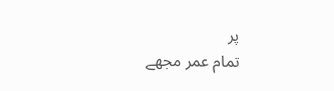پر
تمام عمر مجھے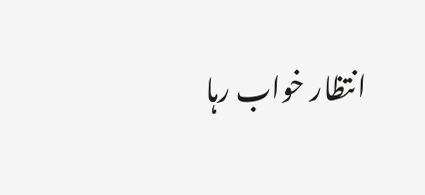انتظار خواب رہا